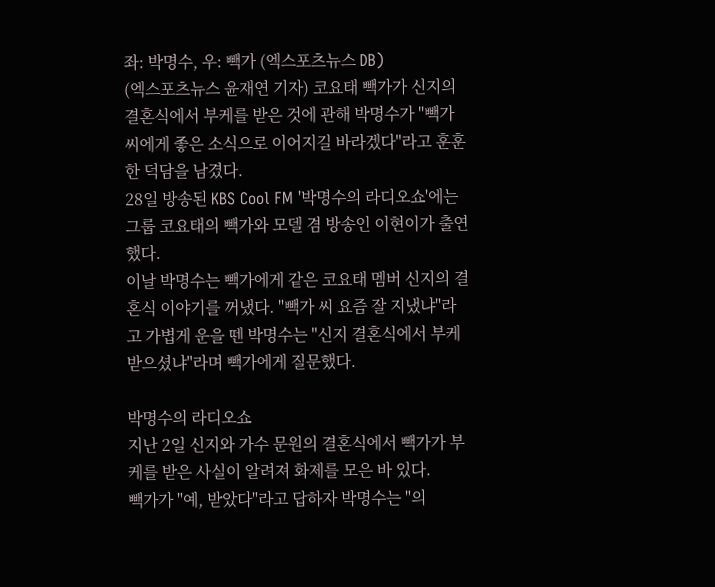좌: 박명수, 우: 빽가 (엑스포츠뉴스 DB)
(엑스포츠뉴스 윤재연 기자) 코요태 빽가가 신지의 결혼식에서 부케를 받은 것에 관해 박명수가 "빽가씨에게 좋은 소식으로 이어지길 바라겠다"라고 훈훈한 덕담을 남겼다.
28일 방송된 KBS Cool FM '박명수의 라디오쇼'에는 그룹 코요태의 빽가와 모델 겸 방송인 이현이가 출연했다.
이날 박명수는 빽가에게 같은 코요태 멤버 신지의 결혼식 이야기를 꺼냈다. "빽가 씨 요즘 잘 지냈냐"라고 가볍게 운을 뗀 박명수는 "신지 결혼식에서 부케 받으셨냐"라며 빽가에게 질문했다.

박명수의 라디오쇼
지난 2일 신지와 가수 문원의 결혼식에서 빽가가 부케를 받은 사실이 알려져 화제를 모은 바 있다.
빽가가 "예, 받았다"라고 답하자 박명수는 "의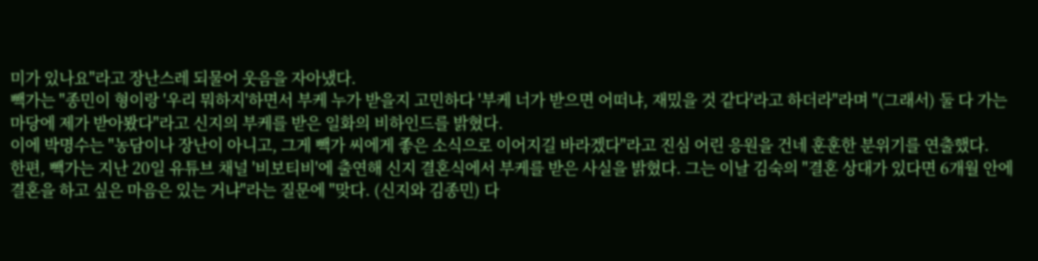미가 있나요"라고 장난스레 되물어 웃음을 자아냈다.
빽가는 "종민이 형이랑 '우리 뭐하지'하면서 부케 누가 받을지 고민하다 '부케 너가 받으면 어떠냐, 재밌을 것 같다'라고 하더라"라며 "(그래서) 둘 다 가는 마당에 제가 받아봤다"라고 신지의 부케를 받은 일화의 비하인드를 밝혔다.
이에 박명수는 "농담이나 장난이 아니고, 그게 빽가 씨에게 좋은 소식으로 이어지길 바라겠다"라고 진심 어린 응원을 건네 훈훈한 분위기를 연출했다.
한편, 빽가는 지난 20일 유튜브 채널 '비보티비'에 출연해 신지 결혼식에서 부케를 받은 사실을 밝혔다. 그는 이날 김숙의 "결혼 상대가 있다면 6개월 안에 결혼을 하고 싶은 마음은 있는 거냐"라는 질문에 "맞다. (신지와 김종민) 다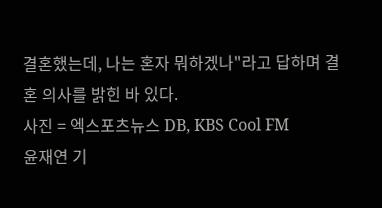결혼했는데, 나는 혼자 뭐하겠나"라고 답하며 결혼 의사를 밝힌 바 있다.
사진 = 엑스포츠뉴스 DB, KBS Cool FM
윤재연 기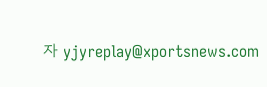자 yjyreplay@xportsnews.com